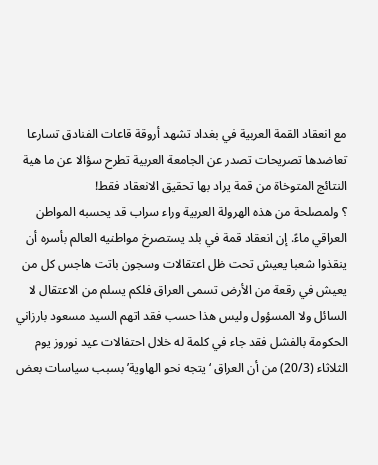مع انعقاد القمة العربية في بغداد تشهد أروقة قاعات الفنادق تسارعا تعاضدها تصريحات تصدر عن الجامعة العربية تطرح سؤالا عن ما هية النتائج المتوخاة من قمة يراد بها تحقيق الانعقاد فقط!
؟ ولمصلحة من هذه الهرولة العربية وراء سراب قد يحسبه المواطن العراقي ماءً. إن انعقاد قمة في بلد يستصرخ مواطنيه العالم بأسره أن ينقذوا شعبا يعيش تحت ظل اعتقالات وسجون باتت هاجس كل من يعيش في رقعة من الأرض تسمى العراق فلكم يسلم من الاعتقال لا السائل ولا المسؤول وليس هذا حسب فقد اتهم السيد مسعود بارزاني الحكومة بالفشل فقد جاء في كلمة له خلال احتفالات عيد نوروز يوم الثلاثاء (20/3) من أن العراق ‘يتجه نحو الهاوية’ بسبب سياسات بعض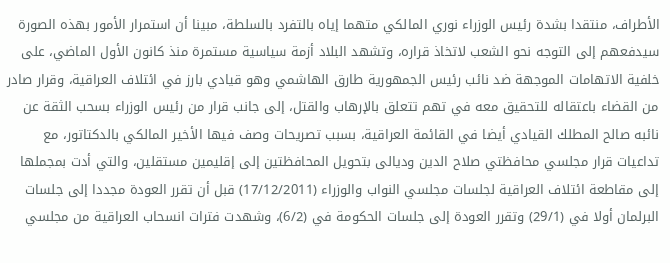الأطراف، منتقدا بشدة رئيس الوزراء نوري المالكي متهما إياه بالتفرد بالسلطة، مبينا أن استمرار الأمور بهذه الصورة سيدفعهم إلى التوجه نحو الشعب لاتخاذ قراره، وتشهد البلاد أزمة سياسية مستمرة منذ كانون الأول الماضي، على خلفية الاتهامات الموجهة ضد نائب رئيس الجمهورية طارق الهاشمي وهو قيادي بارز في ائتلاف العراقية، وقرار صادر من القضاء باعتقاله للتحقيق معه في تهم تتعلق بالإرهاب والقتل، إلى جانب قرار من رئيس الوزراء بسحب الثقة عن نائبه صالح المطلك القيادي أيضا في القائمة العراقية، بسبب تصريحات وصف فيها الأخير المالكي بالدكتاتور، مع تداعيات قرار مجلسي محافظتي صلاح الدين وديالى بتحويل المحافظتين إلى إقليمين مستقلين، والتي أدت بمجملها إلى مقاطعة ائتلاف العراقية لجلسات مجلسي النواب والوزراء (17/12/2011) قبل أن تقرر العودة مجددا إلى جلسات البرلمان أولا في (29/1) وتقرر العودة إلى جلسات الحكومة في (6/2)، وشهدت فترات انسحاب العراقية من مجلسي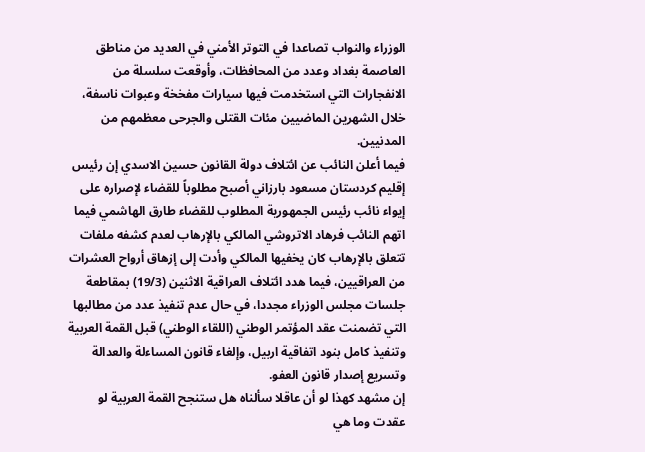الوزراء والنواب تصاعدا في التوتر الأمني في العديد من مناطق العاصمة بغداد وعدد من المحافظات، وأوقعت سلسلة من الانفجارات التي استخدمت فيها سيارات مفخخة وعبوات ناسفة، خلال الشهرين الماضيين مئات القتلى والجرحى معظمهم من المدنيين.
فيما أعلن النائب عن ائتلاف دولة القانون حسين الاسدي إن رئيس إقليم كردستان مسعود بارزاني أصبح مطلوباً للقضاء لإصراره على إيواء نائب رئيس الجمهورية المطلوب للقضاء طارق الهاشمي فيما اتهم النائب فرهاد الاتروشي المالكي بالإرهاب لعدم كشفه ملفات تتعلق بالإرهاب كان يخفيها المالكي وأدت إلى إزهاق أرواح العشرات من العراقيين، فيما هدد ائتلاف العراقية الاثنين (19/3) بمقاطعة جلسات مجلس الوزراء مجددا، في حال عدم تنفيذ عدد من مطالبها التي تضمنت عقد المؤتمر الوطني (اللقاء الوطني) قبل القمة العربية وتنفيذ كامل بنود اتفاقية اربيل، وإلغاء قانون المساءلة والعدالة وتسريع إصدار قانون العفو.
إن مشهد كهذا لو أن عاقلا سألناه هل ستنجح القمة العربية لو عقدت وما هي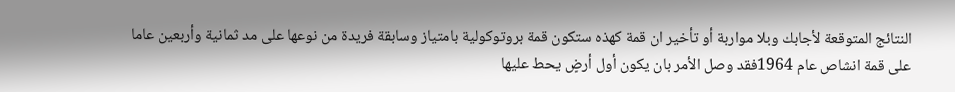النتائج المتوقعة لأجابك وبلا مواربة أو تأخير ان قمة كهذه ستكون قمة بروتوكولية بامتياز وسابقة فريدة من نوعها على مد ثمانية وأربعين عاما على قمة انشاص عام 1964فقد وصل الأمر بان يكون أول أرضٍ يحط عليها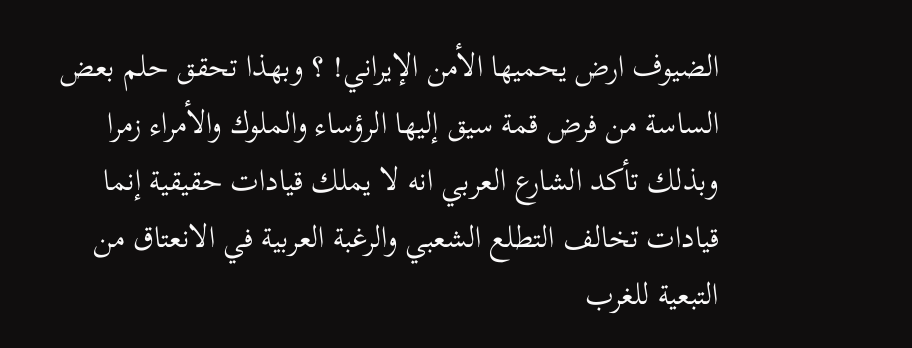الضيوف ارض يحميها الأمن الإيراني! ؟ وبهذا تحقق حلم بعض الساسة من فرض قمة سيق إليها الرؤساء والملوك والأمراء زمرا وبذلك تأكد الشارع العربي انه لا يملك قيادات حقيقية إنما قيادات تخالف التطلع الشعبي والرغبة العربية في الانعتاق من التبعية للغرب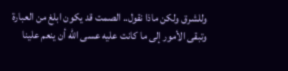وللشرق ولكن ماذا نقول.. الصمت قد يكون ابلغ من العبارة وتبقى الأمور إلى ما كانت عليه عسى الله أن ينعم علينا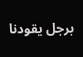برجل يقودنا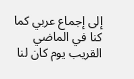إلى إجماع عربي كما كنا في الماضي القريب يوم كان لنا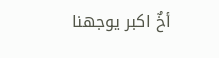أخٌ اكبر يوجهنا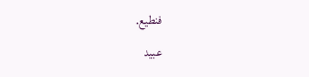فنطيع.
عبيد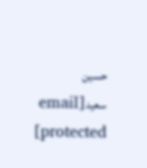حسين سعيد[email protected]